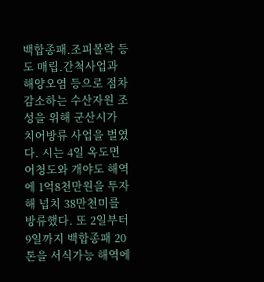백합종패․조피볼락 등도 매립․간척사업과 해양오염 등으로 점차 감소하는 수산자원 조성을 위해 군산시가 치어방류 사업을 벌였다. 시는 4일 옥도면 어청도와 개야도 해역에 1억8천만원을 투자해 넙치 38만천미를 방류했다. 또 2일부터 9일까지 백합종패 20톤을 서식가능 해역에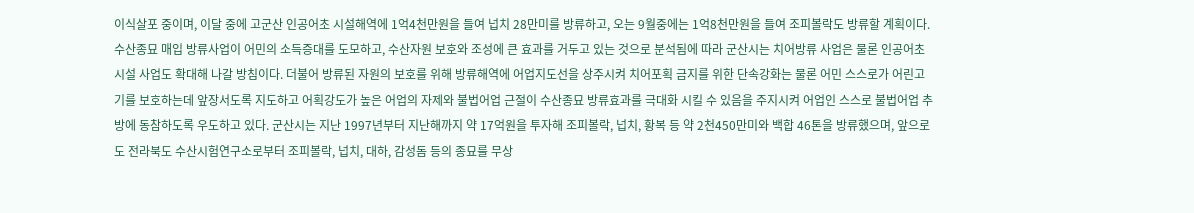이식살포 중이며, 이달 중에 고군산 인공어초 시설해역에 1억4천만원을 들여 넙치 28만미를 방류하고, 오는 9월중에는 1억8천만원을 들여 조피볼락도 방류할 계획이다. 수산종묘 매입 방류사업이 어민의 소득증대를 도모하고, 수산자원 보호와 조성에 큰 효과를 거두고 있는 것으로 분석됨에 따라 군산시는 치어방류 사업은 물론 인공어초시설 사업도 확대해 나갈 방침이다. 더불어 방류된 자원의 보호를 위해 방류해역에 어업지도선을 상주시켜 치어포획 금지를 위한 단속강화는 물론 어민 스스로가 어린고기를 보호하는데 앞장서도록 지도하고 어획강도가 높은 어업의 자제와 불법어업 근절이 수산종묘 방류효과를 극대화 시킬 수 있음을 주지시켜 어업인 스스로 불법어업 추방에 동참하도록 우도하고 있다. 군산시는 지난 1997년부터 지난해까지 약 17억원을 투자해 조피볼락, 넙치, 황복 등 약 2천450만미와 백합 46톤을 방류했으며, 앞으로도 전라북도 수산시험연구소로부터 조피볼락, 넙치, 대하, 감성돔 등의 종묘를 무상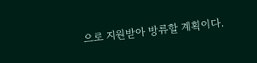으로 지원받아 방류할 계획이다.